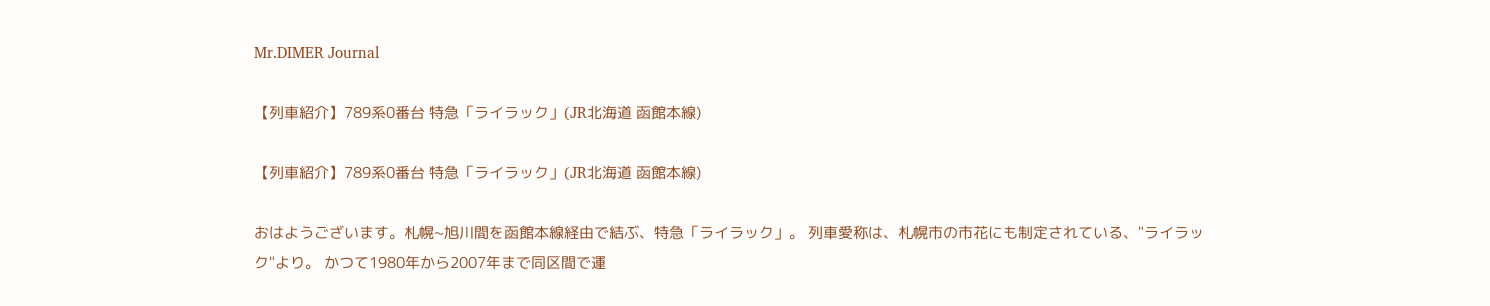Mr.DIMER Journal

【列車紹介】789系0番台 特急「ライラック」(JR北海道 函館本線)

【列車紹介】789系0番台 特急「ライラック」(JR北海道 函館本線)

おはようございます。札幌~旭川間を函館本線経由で結ぶ、特急「ライラック」。 列車愛称は、札幌市の市花にも制定されている、"ライラック"より。 かつて1980年から2007年まで同区間で運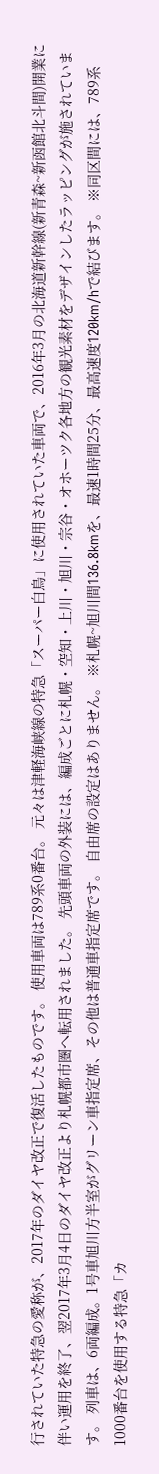行されていた特急の愛称が、2017年のダイヤ改正で復活したものです。 使用車両は789系0番台。 元々は津軽海峡線の特急「スーパー白鳥」に使用されていた車両で、2016年3月の北海道新幹線(新青森~新函館北斗間)開業に伴い運用を終了、翌2017年3月4日のダイヤ改正より札幌都市圏へ転用されました。 先頭車両の外装には、編成ごとに札幌・空知・上川・旭川・宗谷・オホーツク各地方の観光素材をデザインしたラッピングが施されています。 列車は、6両編成。1号車旭川方半室がグリーン車指定席、その他は普通車指定席です。 自由席の設定はありません。 ※札幌~旭川間136.8kmを、最速1時間25分、最高速度120km/hで結びます。 ※同区間には、789系1000番台を使用する特急「カ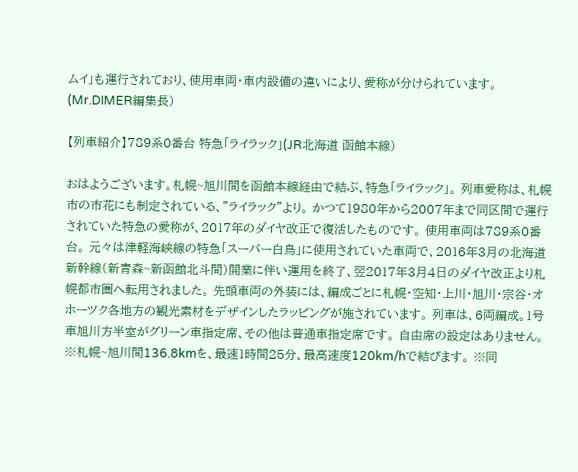ムイ」も運行されており、使用車両・車内設備の違いにより、愛称が分けられています。 (Mr.DIMER編集長)

【列車紹介】789系0番台 特急「ライラック」(JR北海道 函館本線)

おはようございます。札幌~旭川間を函館本線経由で結ぶ、特急「ライラック」。 列車愛称は、札幌市の市花にも制定されている、"ライラック"より。 かつて1980年から2007年まで同区間で運行されていた特急の愛称が、2017年のダイヤ改正で復活したものです。 使用車両は789系0番台。 元々は津軽海峡線の特急「スーパー白鳥」に使用されていた車両で、2016年3月の北海道新幹線(新青森~新函館北斗間)開業に伴い運用を終了、翌2017年3月4日のダイヤ改正より札幌都市圏へ転用されました。 先頭車両の外装には、編成ごとに札幌・空知・上川・旭川・宗谷・オホーツク各地方の観光素材をデザインしたラッピングが施されています。 列車は、6両編成。1号車旭川方半室がグリーン車指定席、その他は普通車指定席です。 自由席の設定はありません。 ※札幌~旭川間136.8kmを、最速1時間25分、最高速度120km/hで結びます。 ※同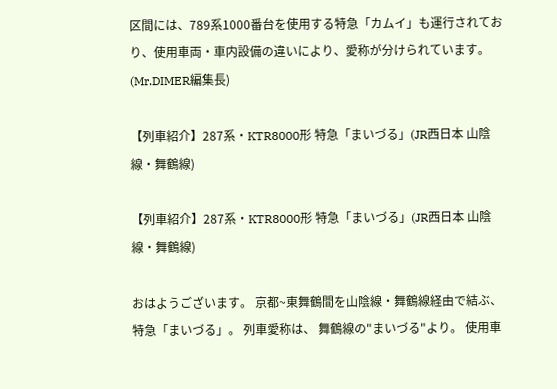区間には、789系1000番台を使用する特急「カムイ」も運行されており、使用車両・車内設備の違いにより、愛称が分けられています。 (Mr.DIMER編集長)

【列車紹介】287系・KTR8000形 特急「まいづる」(JR西日本 山陰線・舞鶴線)

【列車紹介】287系・KTR8000形 特急「まいづる」(JR西日本 山陰線・舞鶴線)

おはようございます。 京都~東舞鶴間を山陰線・舞鶴線経由で結ぶ、 特急「まいづる」。 列車愛称は、 舞鶴線の"まいづる"より。 使用車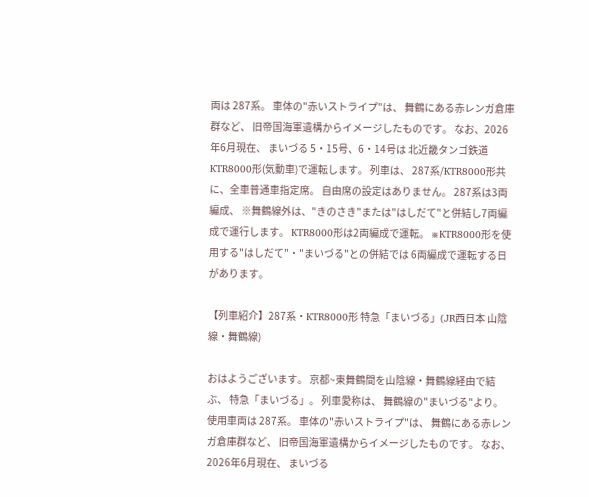両は 287系。 車体の"赤いストライプ"は、 舞鶴にある赤レンガ倉庫群など、 旧帝国海軍遺構からイメージしたものです。 なお、2026年6月現在、 まいづる 5・15号、6・14号は 北近畿タンゴ鉄道 KTR8000形(気動車)で運転します。 列車は、 287系/KTR8000形共に、全車普通車指定席。 自由席の設定はありません。 287系は3両編成、 ※舞鶴線外は、"きのさき"または"はしだて"と併結し7両編成で運行します。 KTR8000形は2両編成で運転。 ※KTR8000形を使用する"はしだて"・"まいづる"との併結では 6両編成で運転する日があります。

【列車紹介】287系・KTR8000形 特急「まいづる」(JR西日本 山陰線・舞鶴線)

おはようございます。 京都~東舞鶴間を山陰線・舞鶴線経由で結ぶ、 特急「まいづる」。 列車愛称は、 舞鶴線の"まいづる"より。 使用車両は 287系。 車体の"赤いストライプ"は、 舞鶴にある赤レンガ倉庫群など、 旧帝国海軍遺構からイメージしたものです。 なお、2026年6月現在、 まいづる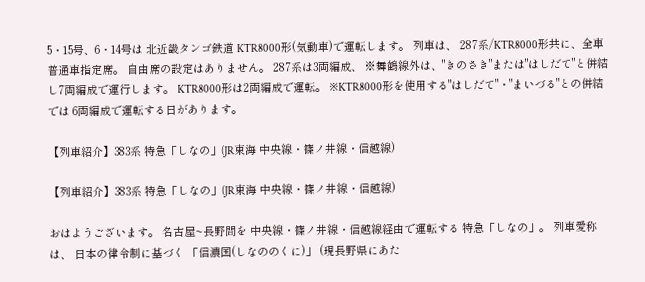5・15号、6・14号は 北近畿タンゴ鉄道 KTR8000形(気動車)で運転します。 列車は、 287系/KTR8000形共に、全車普通車指定席。 自由席の設定はありません。 287系は3両編成、 ※舞鶴線外は、"きのさき"または"はしだて"と併結し7両編成で運行します。 KTR8000形は2両編成で運転。 ※KTR8000形を使用する"はしだて"・"まいづる"との併結では 6両編成で運転する日があります。

【列車紹介】383系 特急「しなの」(JR東海 中央線・篠ノ井線・信越線)

【列車紹介】383系 特急「しなの」(JR東海 中央線・篠ノ井線・信越線)

おはようございます。 名古屋~長野間を 中央線・篠ノ井線・信越線経由で運転する 特急「しなの」。 列車愛称は、 日本の律令制に基づく 「信濃国(しなののくに)」 (現長野県にあた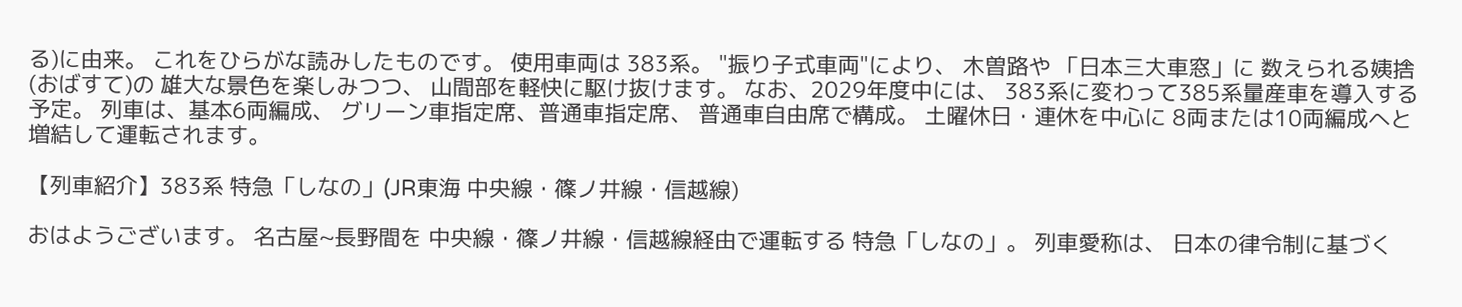る)に由来。 これをひらがな読みしたものです。 使用車両は 383系。 "振り子式車両"により、 木曽路や 「日本三大車窓」に 数えられる姨捨(おばすて)の 雄大な景色を楽しみつつ、 山間部を軽快に駆け抜けます。 なお、2029年度中には、 383系に変わって385系量産車を導入する予定。 列車は、基本6両編成、 グリーン車指定席、普通車指定席、 普通車自由席で構成。 土曜休日・連休を中心に 8両または10両編成へと 増結して運転されます。

【列車紹介】383系 特急「しなの」(JR東海 中央線・篠ノ井線・信越線)

おはようございます。 名古屋~長野間を 中央線・篠ノ井線・信越線経由で運転する 特急「しなの」。 列車愛称は、 日本の律令制に基づく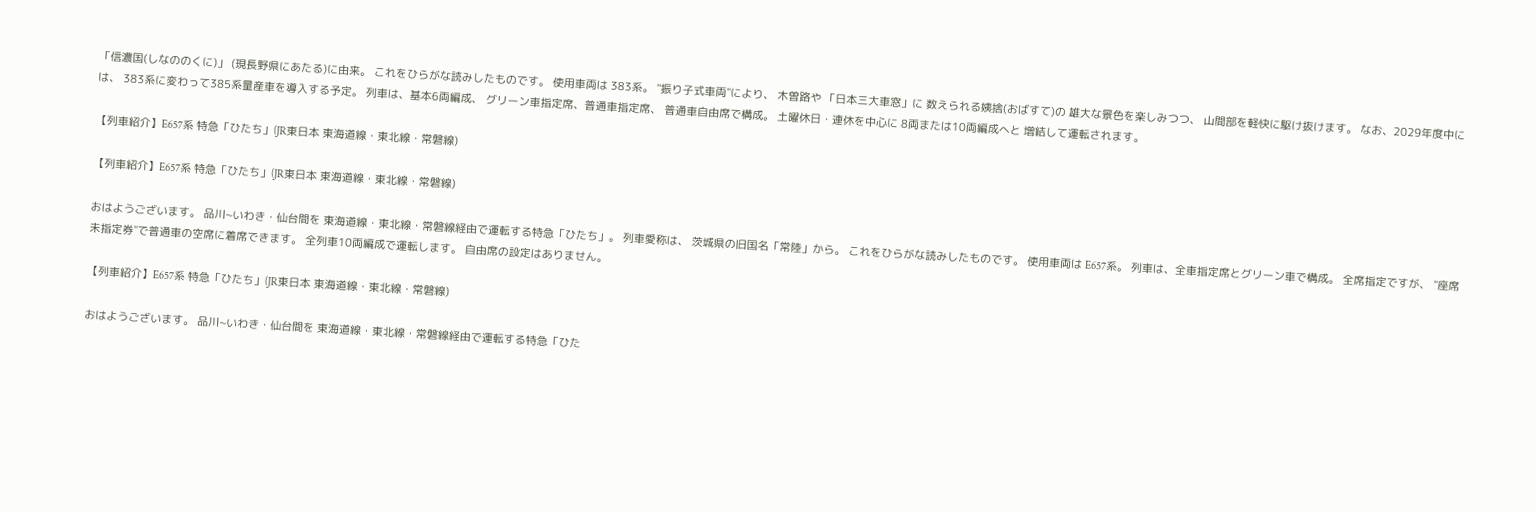「信濃国(しなののくに)」 (現長野県にあたる)に由来。 これをひらがな読みしたものです。 使用車両は 383系。 "振り子式車両"により、 木曽路や 「日本三大車窓」に 数えられる姨捨(おばすて)の 雄大な景色を楽しみつつ、 山間部を軽快に駆け抜けます。 なお、2029年度中には、 383系に変わって385系量産車を導入する予定。 列車は、基本6両編成、 グリーン車指定席、普通車指定席、 普通車自由席で構成。 土曜休日・連休を中心に 8両または10両編成へと 増結して運転されます。

【列車紹介】E657系 特急「ひたち」(JR東日本 東海道線・東北線・常磐線)

【列車紹介】E657系 特急「ひたち」(JR東日本 東海道線・東北線・常磐線)

おはようございます。 品川~いわき・仙台間を 東海道線・東北線・常磐線経由で運転する特急「ひたち」。 列車愛称は、 茨城県の旧国名「常陸」から。 これをひらがな読みしたものです。 使用車両は E657系。 列車は、全車指定席とグリーン車で構成。 全席指定ですが、 "座席未指定券"で普通車の空席に着席できます。 全列車10両編成で運転します。 自由席の設定はありません。

【列車紹介】E657系 特急「ひたち」(JR東日本 東海道線・東北線・常磐線)

おはようございます。 品川~いわき・仙台間を 東海道線・東北線・常磐線経由で運転する特急「ひた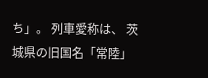ち」。 列車愛称は、 茨城県の旧国名「常陸」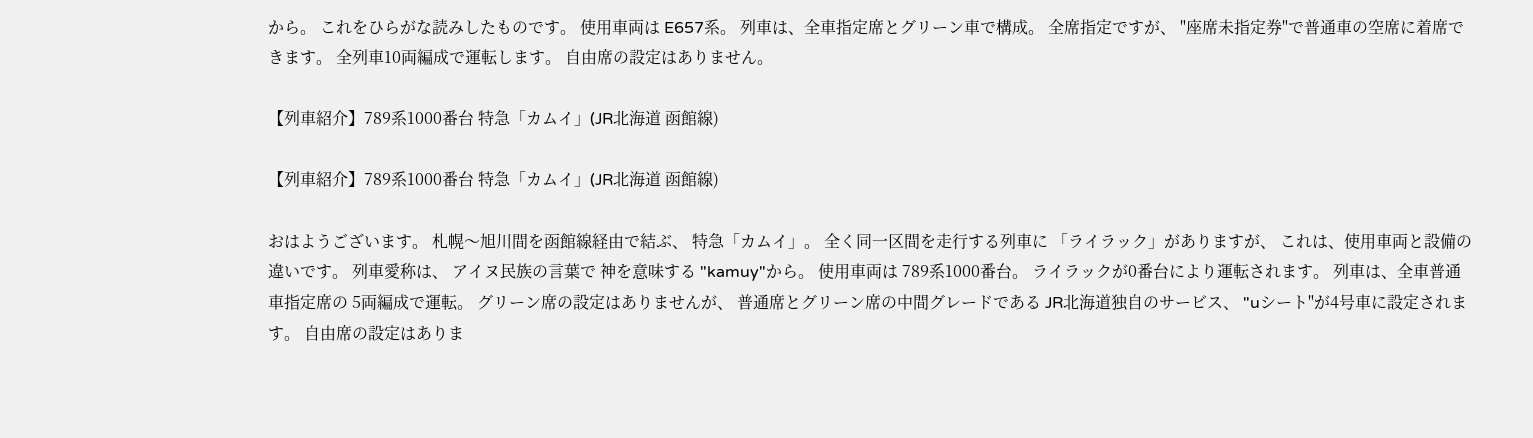から。 これをひらがな読みしたものです。 使用車両は E657系。 列車は、全車指定席とグリーン車で構成。 全席指定ですが、 "座席未指定券"で普通車の空席に着席できます。 全列車10両編成で運転します。 自由席の設定はありません。

【列車紹介】789系1000番台 特急「カムイ」(JR北海道 函館線)

【列車紹介】789系1000番台 特急「カムイ」(JR北海道 函館線)

おはようございます。 札幌〜旭川間を函館線経由で結ぶ、 特急「カムイ」。 全く同一区間を走行する列車に 「ライラック」がありますが、 これは、使用車両と設備の違いです。 列車愛称は、 アイヌ民族の言葉で 神を意味する "kamuy"から。 使用車両は 789系1000番台。 ライラックが0番台により運転されます。 列車は、全車普通車指定席の 5両編成で運転。 グリーン席の設定はありませんが、 普通席とグリーン席の中間グレードである JR北海道独自のサービス、 "uシート"が4号車に設定されます。 自由席の設定はありま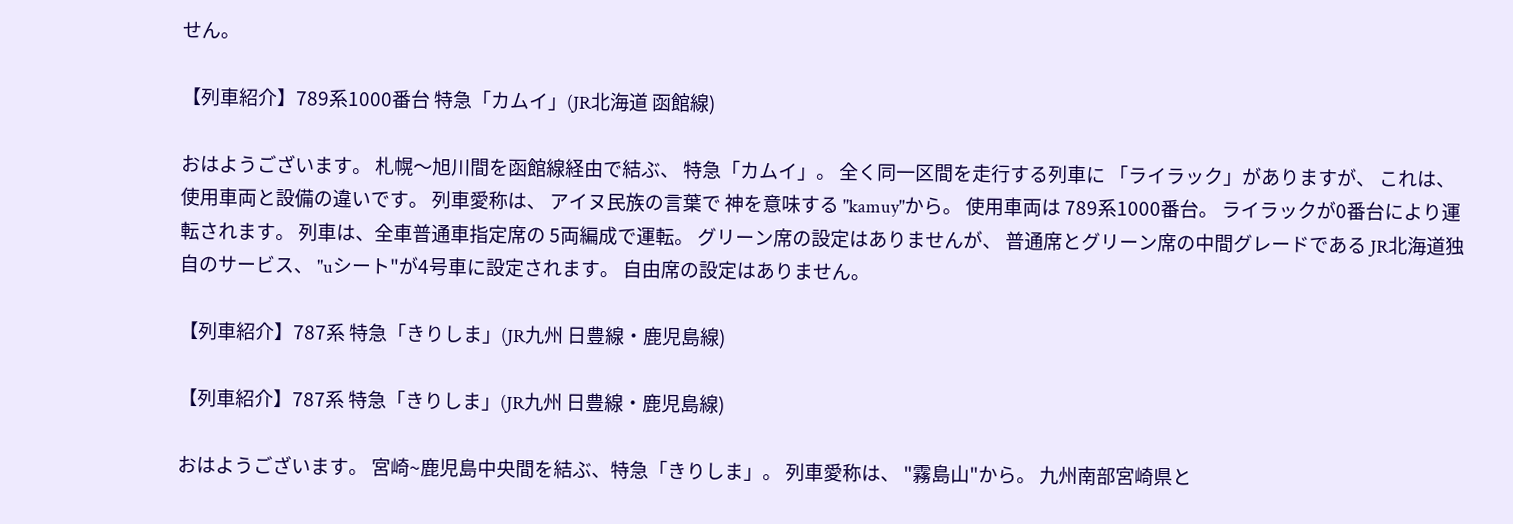せん。

【列車紹介】789系1000番台 特急「カムイ」(JR北海道 函館線)

おはようございます。 札幌〜旭川間を函館線経由で結ぶ、 特急「カムイ」。 全く同一区間を走行する列車に 「ライラック」がありますが、 これは、使用車両と設備の違いです。 列車愛称は、 アイヌ民族の言葉で 神を意味する "kamuy"から。 使用車両は 789系1000番台。 ライラックが0番台により運転されます。 列車は、全車普通車指定席の 5両編成で運転。 グリーン席の設定はありませんが、 普通席とグリーン席の中間グレードである JR北海道独自のサービス、 "uシート"が4号車に設定されます。 自由席の設定はありません。

【列車紹介】787系 特急「きりしま」(JR九州 日豊線・鹿児島線)

【列車紹介】787系 特急「きりしま」(JR九州 日豊線・鹿児島線)

おはようございます。 宮崎~鹿児島中央間を結ぶ、特急「きりしま」。 列車愛称は、 "霧島山"から。 九州南部宮崎県と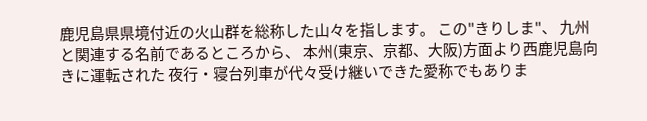鹿児島県県境付近の火山群を総称した山々を指します。 この"きりしま"、 九州と関連する名前であるところから、 本州(東京、京都、大阪)方面より西鹿児島向きに運転された 夜行・寝台列車が代々受け継いできた愛称でもありま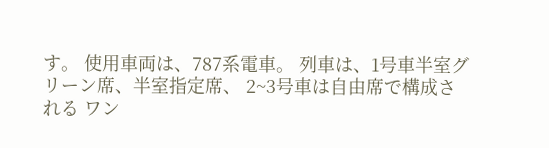す。 使用車両は、787系電車。 列車は、1号車半室グリーン席、半室指定席、 2~3号車は自由席で構成される ワン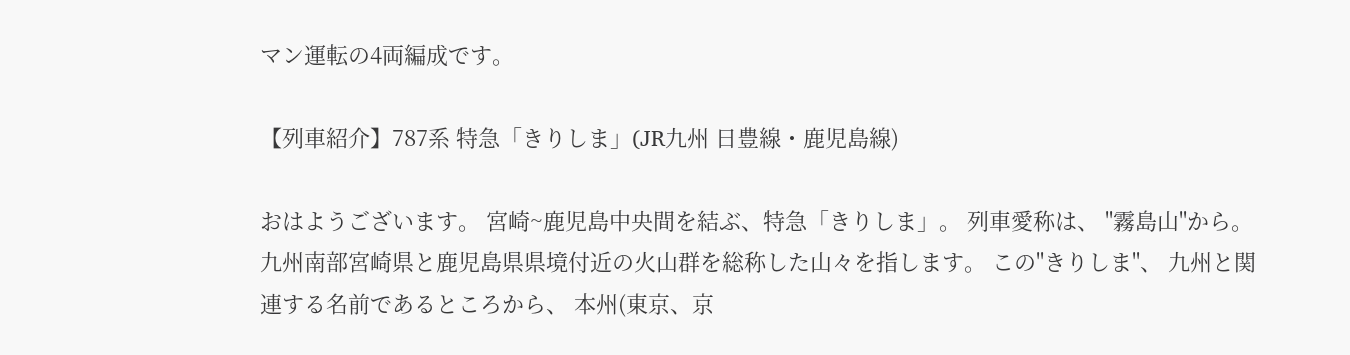マン運転の4両編成です。

【列車紹介】787系 特急「きりしま」(JR九州 日豊線・鹿児島線)

おはようございます。 宮崎~鹿児島中央間を結ぶ、特急「きりしま」。 列車愛称は、 "霧島山"から。 九州南部宮崎県と鹿児島県県境付近の火山群を総称した山々を指します。 この"きりしま"、 九州と関連する名前であるところから、 本州(東京、京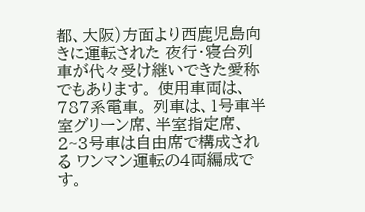都、大阪)方面より西鹿児島向きに運転された 夜行・寝台列車が代々受け継いできた愛称でもあります。 使用車両は、787系電車。 列車は、1号車半室グリーン席、半室指定席、 2~3号車は自由席で構成される ワンマン運転の4両編成です。